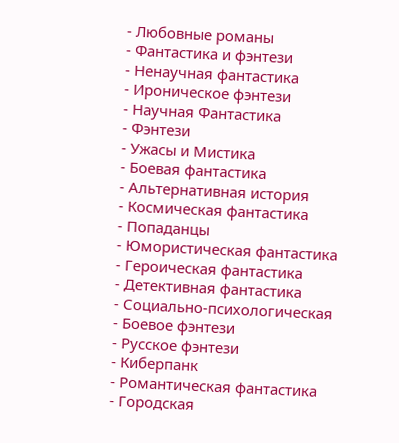- Любовные романы
- Фантастика и фэнтези
- Ненаучная фантастика
- Ироническое фэнтези
- Научная Фантастика
- Фэнтези
- Ужасы и Мистика
- Боевая фантастика
- Альтернативная история
- Космическая фантастика
- Попаданцы
- Юмористическая фантастика
- Героическая фантастика
- Детективная фантастика
- Социально-психологическая
- Боевое фэнтези
- Русское фэнтези
- Киберпанк
- Романтическая фантастика
- Городская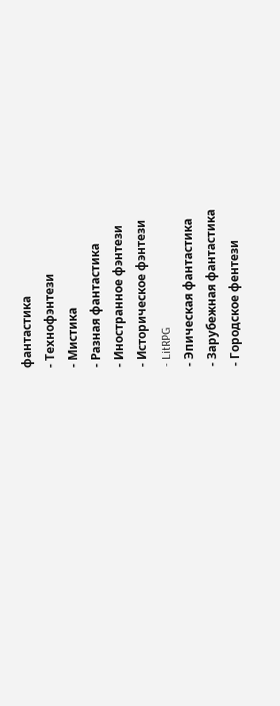фантастика
- Технофэнтези
- Мистика
- Разная фантастика
- Иностранное фэнтези
- Историческое фэнтези
- LitRPG
- Эпическая фантастика
- Зарубежная фантастика
- Городское фентези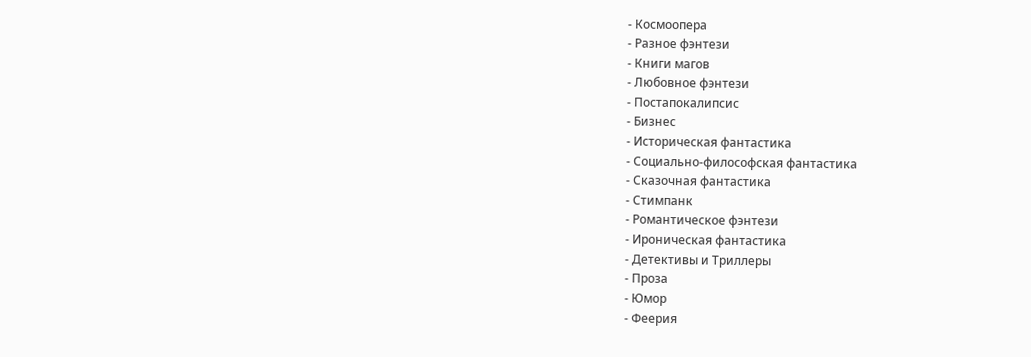- Космоопера
- Разное фэнтези
- Книги магов
- Любовное фэнтези
- Постапокалипсис
- Бизнес
- Историческая фантастика
- Социально-философская фантастика
- Сказочная фантастика
- Стимпанк
- Романтическое фэнтези
- Ироническая фантастика
- Детективы и Триллеры
- Проза
- Юмор
- Феерия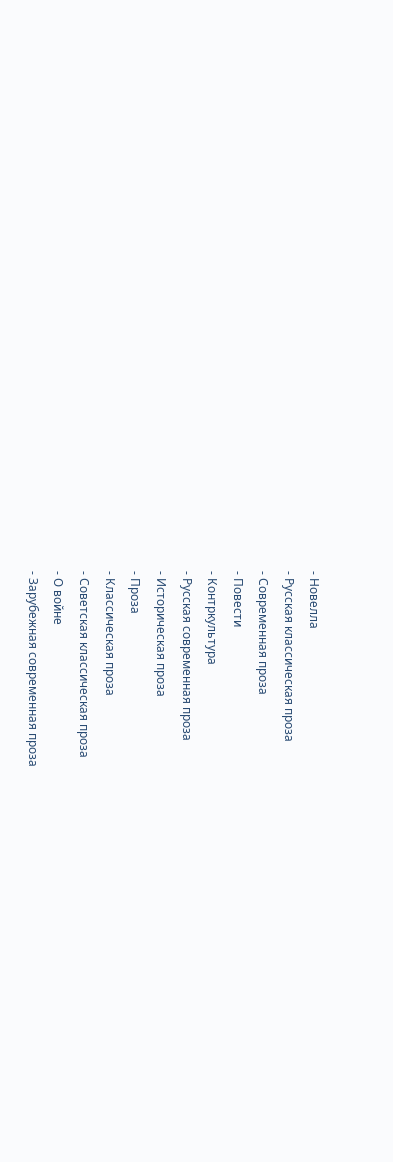- Новелла
- Русская классическая проза
- Современная проза
- Повести
- Контркультура
- Русская современная проза
- Историческая проза
- Проза
- Классическая проза
- Советская классическая проза
- О войне
- Зарубежная современная проза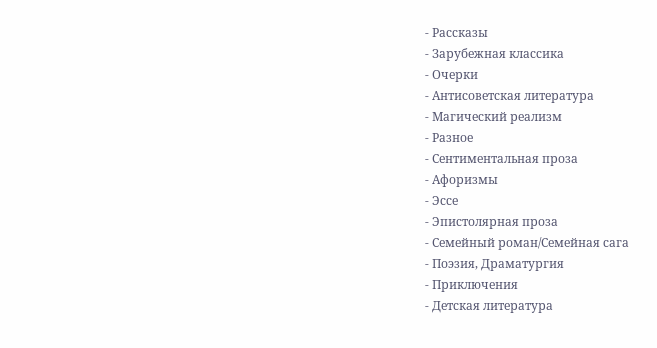- Рассказы
- Зарубежная классика
- Очерки
- Антисоветская литература
- Магический реализм
- Разное
- Сентиментальная проза
- Афоризмы
- Эссе
- Эпистолярная проза
- Семейный роман/Семейная сага
- Поэзия, Драматургия
- Приключения
- Детская литература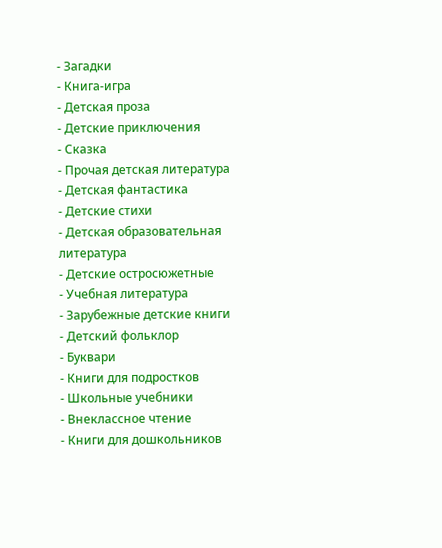- Загадки
- Книга-игра
- Детская проза
- Детские приключения
- Сказка
- Прочая детская литература
- Детская фантастика
- Детские стихи
- Детская образовательная литература
- Детские остросюжетные
- Учебная литература
- Зарубежные детские книги
- Детский фольклор
- Буквари
- Книги для подростков
- Школьные учебники
- Внеклассное чтение
- Книги для дошкольников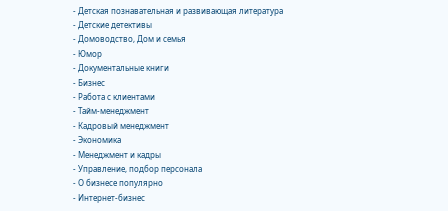- Детская познавательная и развивающая литература
- Детские детективы
- Домоводство, Дом и семья
- Юмор
- Документальные книги
- Бизнес
- Работа с клиентами
- Тайм-менеджмент
- Кадровый менеджмент
- Экономика
- Менеджмент и кадры
- Управление, подбор персонала
- О бизнесе популярно
- Интернет-бизнес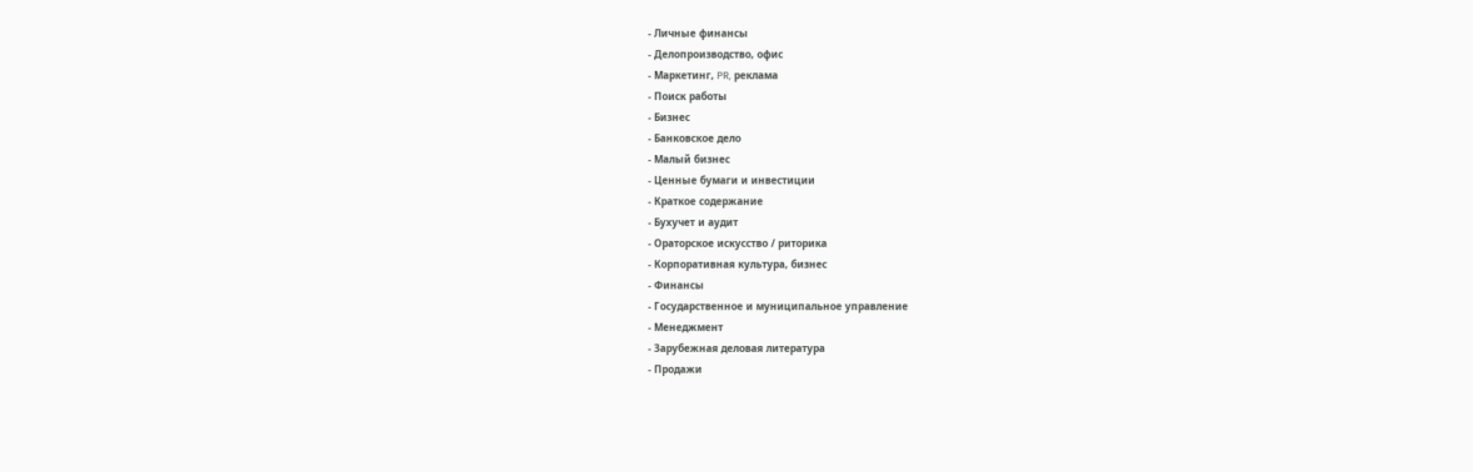- Личные финансы
- Делопроизводство, офис
- Маркетинг, PR, реклама
- Поиск работы
- Бизнес
- Банковское дело
- Малый бизнес
- Ценные бумаги и инвестиции
- Краткое содержание
- Бухучет и аудит
- Ораторское искусство / риторика
- Корпоративная культура, бизнес
- Финансы
- Государственное и муниципальное управление
- Менеджмент
- Зарубежная деловая литература
- Продажи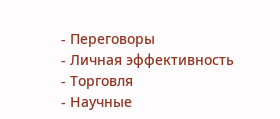- Переговоры
- Личная эффективность
- Торговля
- Научные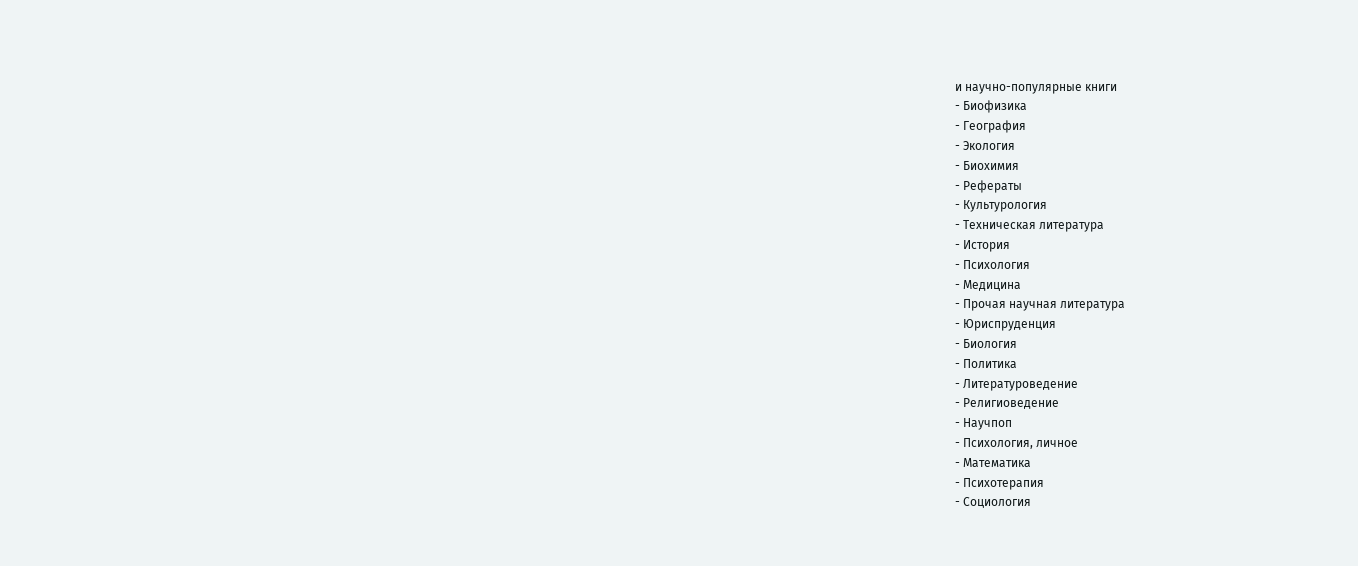и научно-популярные книги
- Биофизика
- География
- Экология
- Биохимия
- Рефераты
- Культурология
- Техническая литература
- История
- Психология
- Медицина
- Прочая научная литература
- Юриспруденция
- Биология
- Политика
- Литературоведение
- Религиоведение
- Научпоп
- Психология, личное
- Математика
- Психотерапия
- Социология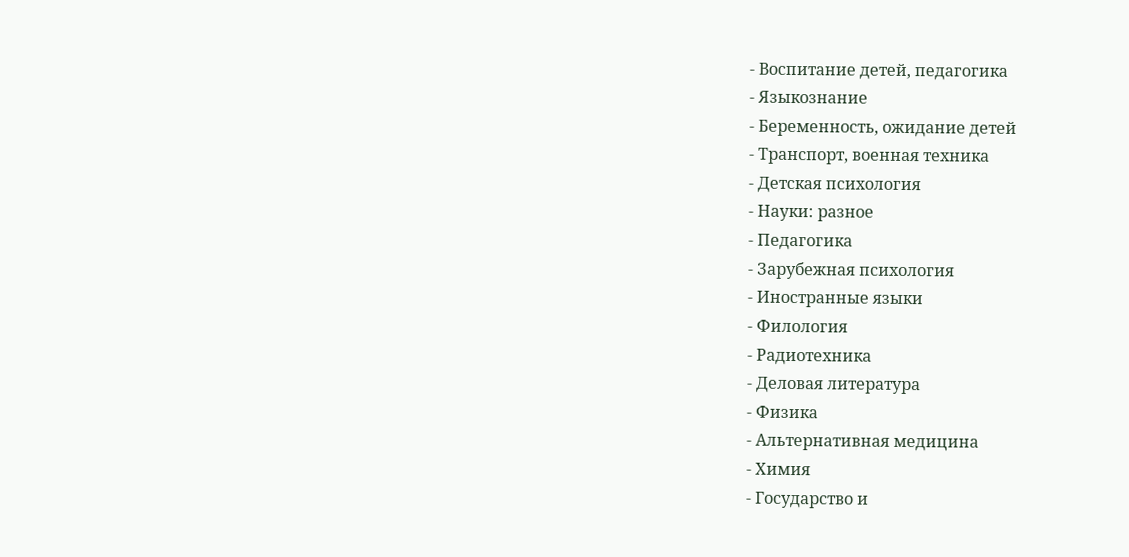- Воспитание детей, педагогика
- Языкознание
- Беременность, ожидание детей
- Транспорт, военная техника
- Детская психология
- Науки: разное
- Педагогика
- Зарубежная психология
- Иностранные языки
- Филология
- Радиотехника
- Деловая литература
- Физика
- Альтернативная медицина
- Химия
- Государство и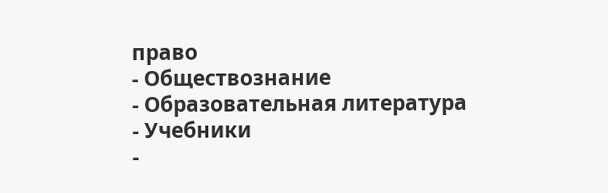право
- Обществознание
- Образовательная литература
- Учебники
-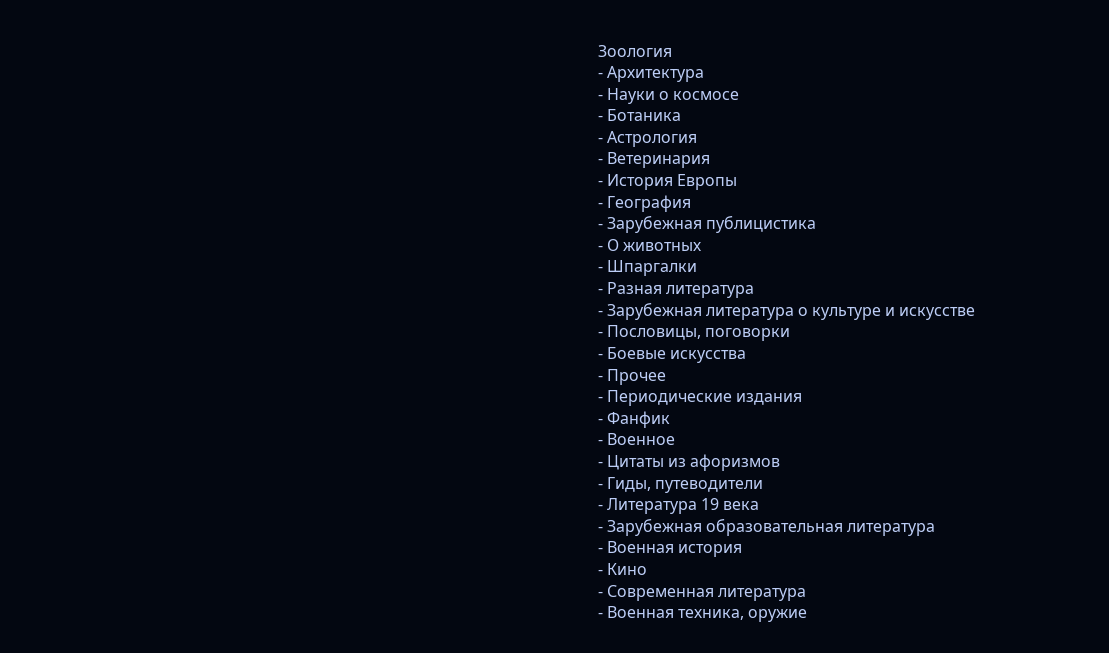Зоология
- Архитектура
- Науки о космосе
- Ботаника
- Астрология
- Ветеринария
- История Европы
- География
- Зарубежная публицистика
- О животных
- Шпаргалки
- Разная литература
- Зарубежная литература о культуре и искусстве
- Пословицы, поговорки
- Боевые искусства
- Прочее
- Периодические издания
- Фанфик
- Военное
- Цитаты из афоризмов
- Гиды, путеводители
- Литература 19 века
- Зарубежная образовательная литература
- Военная история
- Кино
- Современная литература
- Военная техника, оружие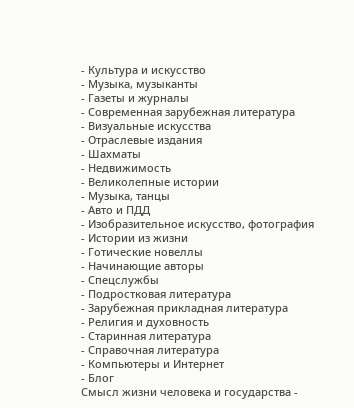- Культура и искусство
- Музыка, музыканты
- Газеты и журналы
- Современная зарубежная литература
- Визуальные искусства
- Отраслевые издания
- Шахматы
- Недвижимость
- Великолепные истории
- Музыка, танцы
- Авто и ПДД
- Изобразительное искусство, фотография
- Истории из жизни
- Готические новеллы
- Начинающие авторы
- Спецслужбы
- Подростковая литература
- Зарубежная прикладная литература
- Религия и духовность
- Старинная литература
- Справочная литература
- Компьютеры и Интернет
- Блог
Смысл жизни человека и государства -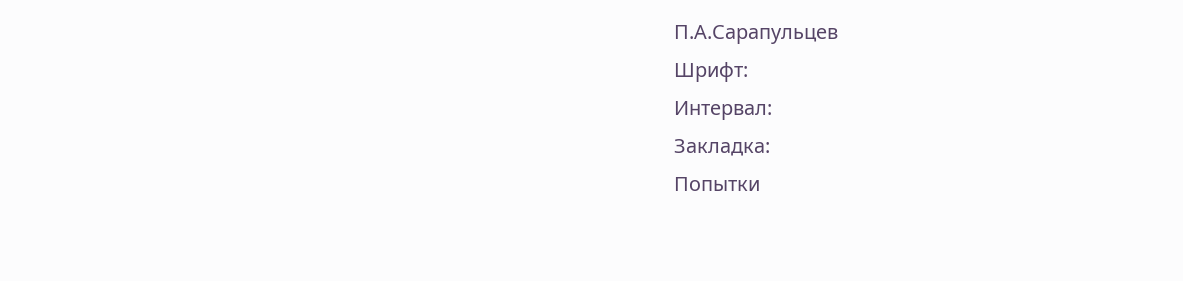П.А.Сарапульцев
Шрифт:
Интервал:
Закладка:
Попытки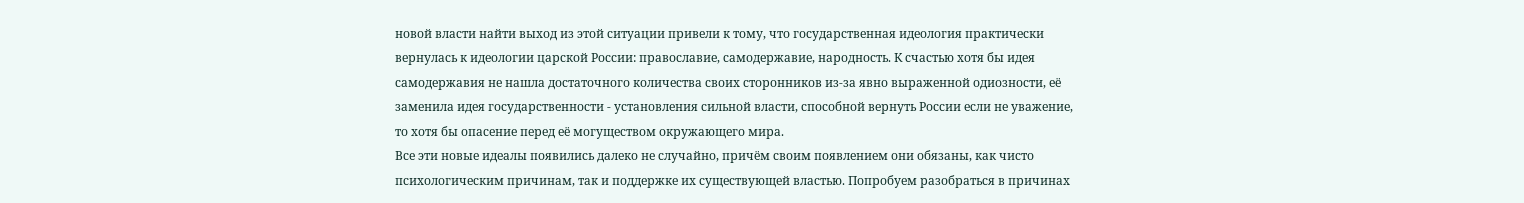новой власти найти выход из этой ситуации привели к тому, что государственная идеология практически вернулась к идеологии царской России: православие, самодержавие, народность. К счастью хотя бы идея самодержавия не нашла достаточного количества своих сторонников из-за явно выраженной одиозности, её заменила идея государственности - установления сильной власти, способной вернуть России если не уважение, то хотя бы опасение перед её могуществом окружающего мира.
Все эти новые идеалы появились далеко не случайно, причём своим появлением они обязаны, как чисто психологическим причинам, так и поддержке их существующей властью. Попробуем разобраться в причинах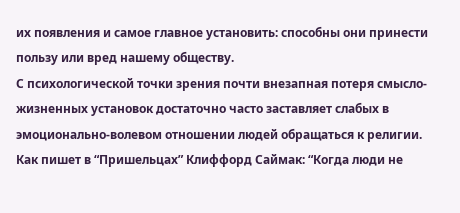их появления и самое главное установить: способны они принести пользу или вред нашему обществу.
С психологической точки зрения почти внезапная потеря смысло-жизненных установок достаточно часто заставляет слабых в эмоционально-волевом отношении людей обращаться к религии. Как пишет в “Пришельцах” Клиффорд Саймак: “Когда люди не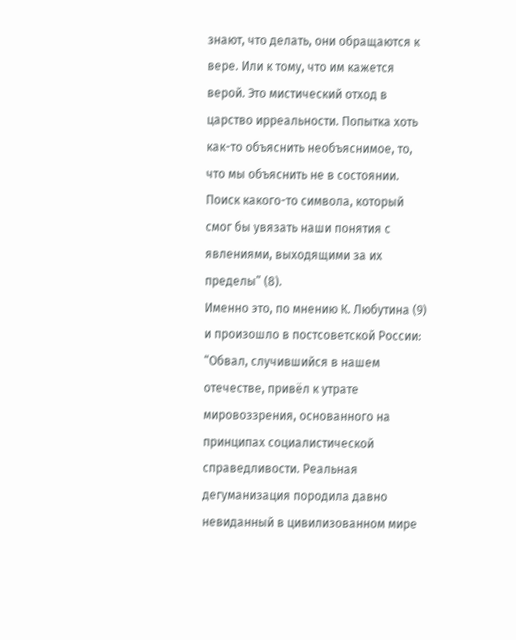знают, что делать, они обращаются к вере. Или к тому, что им кажется верой. Это мистический отход в царство ирреальности. Попытка хоть как-то объяснить необъяснимое, то, что мы объяснить не в состоянии. Поиск какого-то символа, который смог бы увязать наши понятия с явлениями, выходящими за их пределы” (8).
Именно это, по мнению К. Любутина (9) и произошло в постсоветской России: “Обвал, случившийся в нашем отечестве, привёл к утрате мировоззрения, основанного на принципах социалистической справедливости. Реальная дегуманизация породила давно невиданный в цивилизованном мире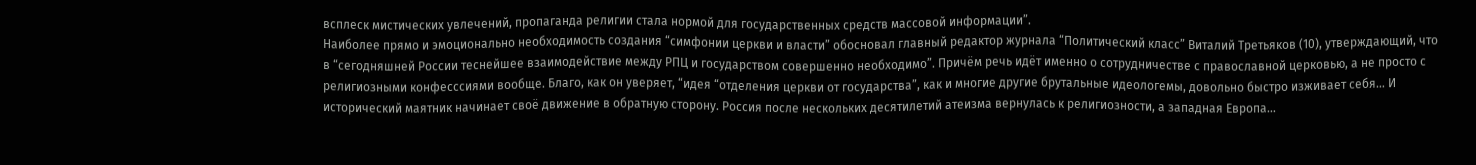всплеск мистических увлечений, пропаганда религии стала нормой для государственных средств массовой информации”.
Наиболее прямо и эмоционально необходимость создания “симфонии церкви и власти” обосновал главный редактор журнала “Политический класс” Виталий Третьяков (10), утверждающий, что в “сегодняшней России теснейшее взаимодействие между РПЦ и государством совершенно необходимо”. Причём речь идёт именно о сотрудничестве с православной церковью, а не просто с религиозными конфесссиями вообще. Благо, как он уверяет, “идея “отделения церкви от государства”, как и многие другие брутальные идеологемы, довольно быстро изживает себя… И исторический маятник начинает своё движение в обратную сторону. Россия после нескольких десятилетий атеизма вернулась к религиозности, а западная Европа…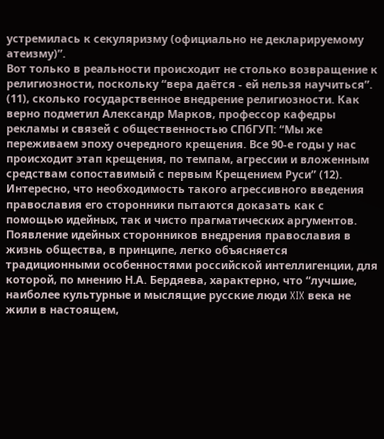устремилась к секуляризму (официально не декларируемому атеизму)”.
Вот только в реальности происходит не столько возвращение к религиозности, поскольку “вера даётся - ей нельзя научиться”. (11), сколько государственное внедрение религиозности. Как верно подметил Александр Марков, профессор кафедры рекламы и связей с общественностью СПбГУП: “Мы же переживаем эпоху очередного крещения. Все 90-е годы у нас происходит этап крещения, по темпам, агрессии и вложенным средствам сопоставимый с первым Крещением Руси” (12).
Интересно, что необходимость такого агрессивного введения православия его сторонники пытаются доказать как с помощью идейных, так и чисто прагматических аргументов.
Появление идейных сторонников внедрения православия в жизнь общества, в принципе, легко объясняется традиционными особенностями российской интеллигенции, для которой, по мнению Н.А. Бердяева, характерно, что “лучшие, наиболее культурные и мыслящие русские люди XIX века не жили в настоящем,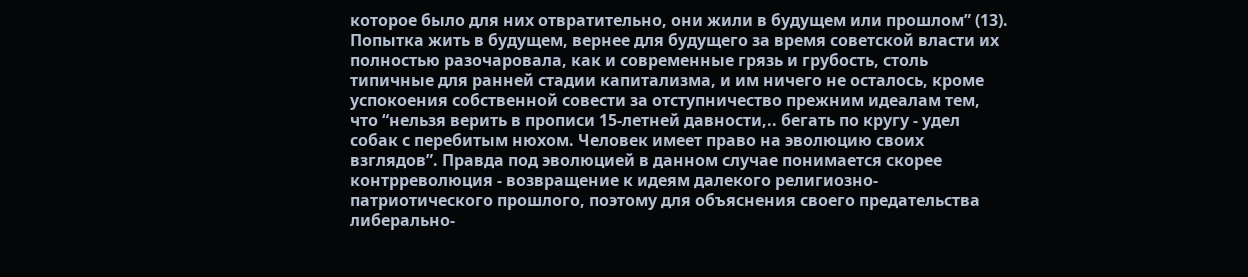которое было для них отвратительно, они жили в будущем или прошлом” (13). Попытка жить в будущем, вернее для будущего за время советской власти их полностью разочаровала, как и современные грязь и грубость, столь типичные для ранней стадии капитализма, и им ничего не осталось, кроме успокоения собственной совести за отступничество прежним идеалам тем, что “нельзя верить в прописи 15-летней давности,.. бегать по кругу - удел собак с перебитым нюхом. Человек имеет право на эволюцию своих взглядов”. Правда под эволюцией в данном случае понимается скорее контрреволюция - возвращение к идеям далекого религиозно-патриотического прошлого, поэтому для объяснения своего предательства либерально-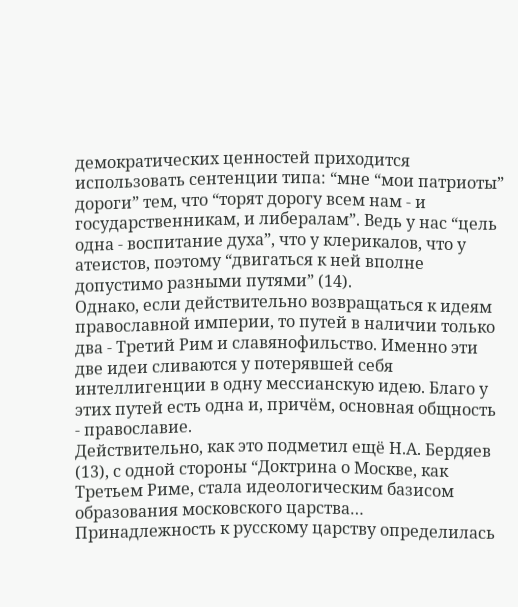демократических ценностей приходится использовать сентенции типа: “мне “мои патриоты” дороги” тем, что “торят дорогу всем нам - и государственникам, и либералам”. Ведь у нас “цель одна - воспитание духа”, что у клерикалов, что у атеистов, поэтому “двигаться к ней вполне допустимо разными путями” (14).
Однако, если действительно возвращаться к идеям православной империи, то путей в наличии только два - Третий Рим и славянофильство. Именно эти две идеи сливаются у потерявшей себя интеллигенции в одну мессианскую идею. Благо у этих путей есть одна и, причём, основная общность - православие.
Действительно, как это подметил ещё Н.А. Бердяев (13), с одной стороны “Доктрина о Москве, как Третьем Риме, стала идеологическим базисом образования московского царства… Принадлежность к русскому царству определилась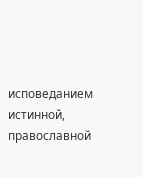исповеданием истинной, православной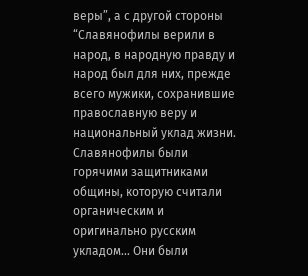веры”, а с другой стороны “Славянофилы верили в народ, в народную правду и народ был для них, прежде всего мужики, сохранившие православную веру и национальный уклад жизни. Славянофилы были горячими защитниками общины, которую считали органическим и оригинально русским укладом… Они были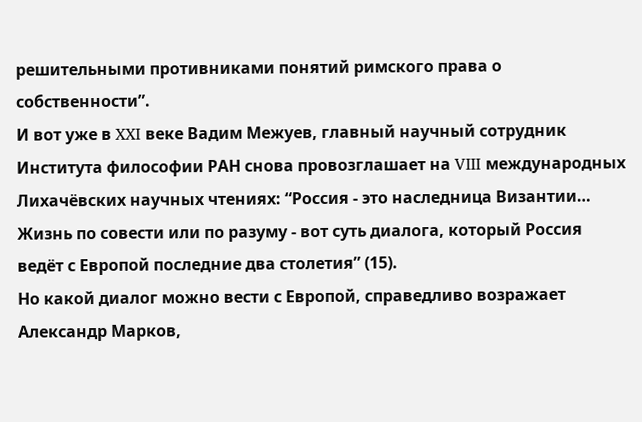решительными противниками понятий римского права о собственности”.
И вот уже в XXI веке Вадим Межуев, главный научный сотрудник Института философии РАН снова провозглашает на VIII международных Лихачёвских научных чтениях: “Россия - это наследница Византии… Жизнь по совести или по разуму - вот суть диалога, который Россия ведёт с Европой последние два столетия” (15).
Но какой диалог можно вести с Европой, справедливо возражает Александр Марков,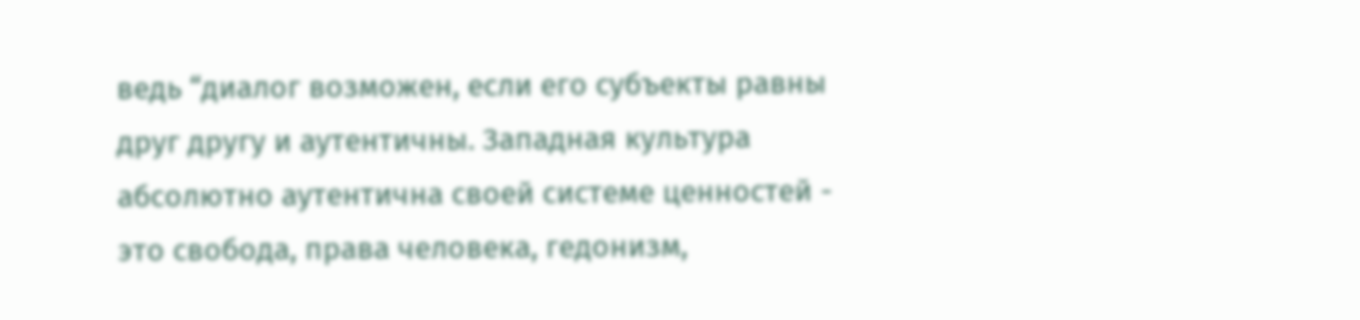ведь “диалог возможен, если его субъекты равны друг другу и аутентичны. Западная культура абсолютно аутентична своей системе ценностей - это свобода, права человека, гедонизм,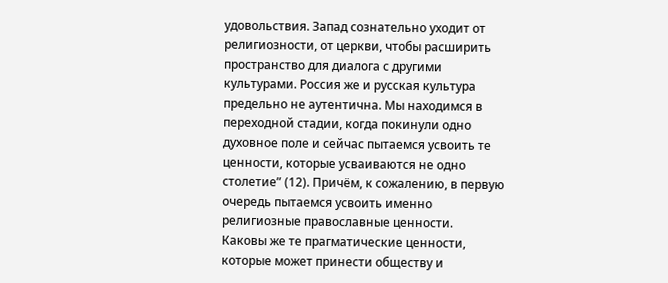удовольствия. Запад сознательно уходит от религиозности, от церкви, чтобы расширить пространство для диалога с другими культурами. Россия же и русская культура предельно не аутентична. Мы находимся в переходной стадии, когда покинули одно духовное поле и сейчас пытаемся усвоить те ценности, которые усваиваются не одно столетие” (12). Причём, к сожалению, в первую очередь пытаемся усвоить именно религиозные православные ценности.
Каковы же те прагматические ценности, которые может принести обществу и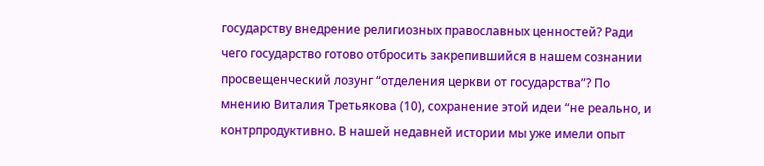государству внедрение религиозных православных ценностей? Ради чего государство готово отбросить закрепившийся в нашем сознании просвещенческий лозунг “отделения церкви от государства”? По мнению Виталия Третьякова (10), сохранение этой идеи “не реально, и контрпродуктивно. В нашей недавней истории мы уже имели опыт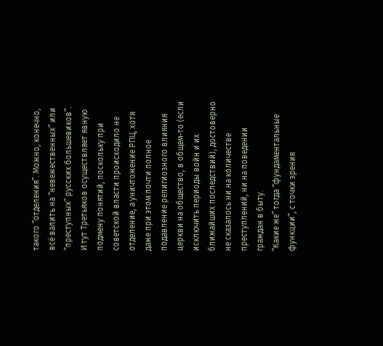такого “отделения”. Можно, конечно, всё валить на “невежественных” или “преступных” русских большевиков”.
И тут Третьяков осуществляет явную подмену понятий, поскольку при советской власти происходило не отделение, а уничтожение РПЦ, хотя даже при этом почти полное подавление религиозного влияния церкви на общество, в общем-то (если исключить периоды войн и их ближайших последствий), достоверно не сказалось ни на количестве преступлений, ни на поведении граждан в быту.
“Какие же” тогда “фундаментальные функции”, с точки зрения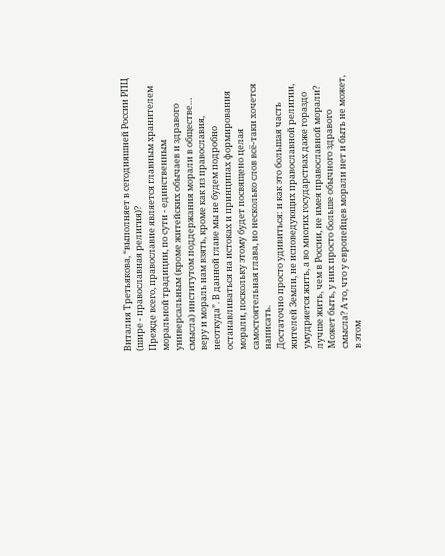Виталия Третьякова, “выполняет в сегодняшней России РПЦ (шире - православная религия)?
Прежде всего, православие является главным хранителем моральной традиции, по сути - единственным универсальным (кроме житейских обычаев и здравого смысла) институтом поддержания морали в обществе… веру и мораль нам взять, кроме как из православия, неоткуда”. В данной главе мы не будем подробно останавливаться на истоках и принципах формирования морали, поскольку этому будет посвящено целая самостоятельная глава, но несколько слов всё-таки хочется написать.
Достаточно просто удивиться: и как это большая часть жителей Земли, не исповедующих православной религии, умудряется жить, а во многих государствах даже гораздо лучше жить, чем в России, не имея православной морали? Может быть, у них просто больше обычного здравого смысла? А то, что у европейцев морали нет и быть не может, в этом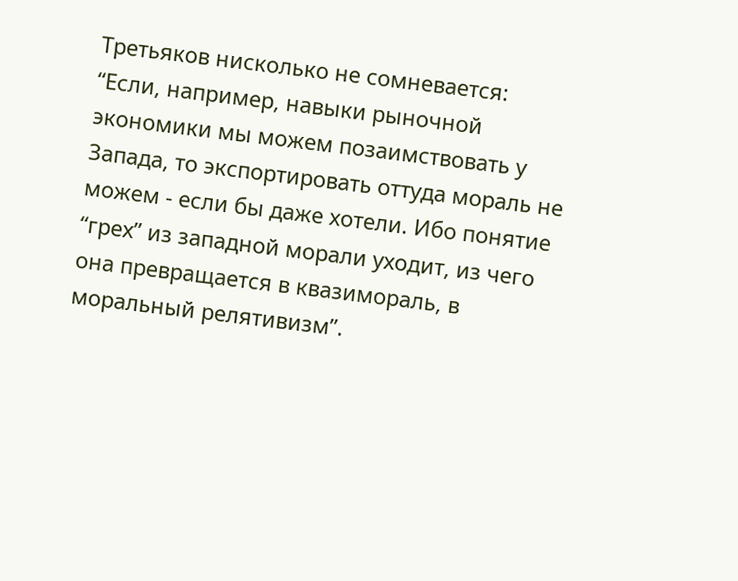Третьяков нисколько не сомневается: “Если, например, навыки рыночной экономики мы можем позаимствовать у Запада, то экспортировать оттуда мораль не можем - если бы даже хотели. Ибо понятие “грех” из западной морали уходит, из чего она превращается в квазимораль, в моральный релятивизм”.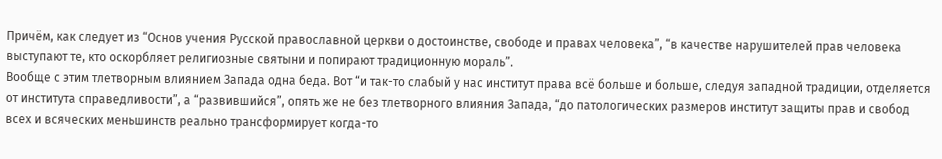Причём, как следует из “Основ учения Русской православной церкви о достоинстве, свободе и правах человека”, “в качестве нарушителей прав человека выступают те, кто оскорбляет религиозные святыни и попирают традиционную мораль”.
Вообще с этим тлетворным влиянием Запада одна беда. Вот “и так-то слабый у нас институт права всё больше и больше, следуя западной традиции, отделяется от института справедливости”, а “развившийся”, опять же не без тлетворного влияния Запада, “до патологических размеров институт защиты прав и свобод всех и всяческих меньшинств реально трансформирует когда-то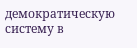демократическую систему в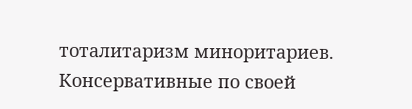тоталитаризм миноритариев. Консервативные по своей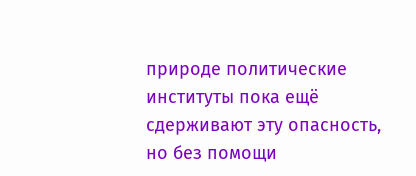природе политические институты пока ещё сдерживают эту опасность, но без помощи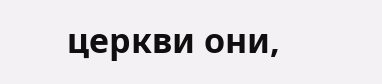церкви они,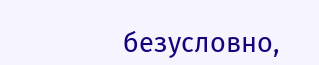безусловно,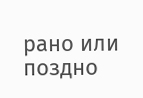рано или поздно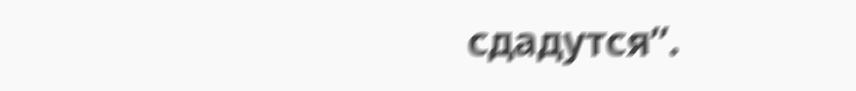сдадутся”.